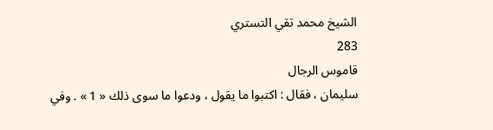الشيخ محمد تقي التستري
283
قاموس الرجال
سليمان ، فقال : اكتبوا ما يقول ، ودعوا ما سوى ذلك « 1 » . وفي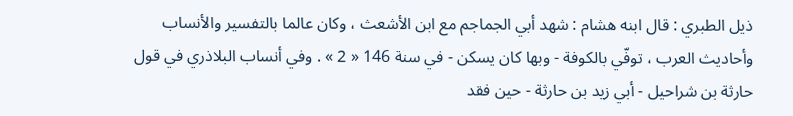ذيل الطبري : قال ابنه هشام : شهد أبي الجماجم مع ابن الأشعث ، وكان عالما بالتفسير والأنساب وأحاديث العرب ، توفّي بالكوفة - وبها كان يسكن - في سنة 146 « 2 » . وفي أنساب البلاذري في قول حارثة بن شراحيل - أبي زيد بن حارثة - حين فقد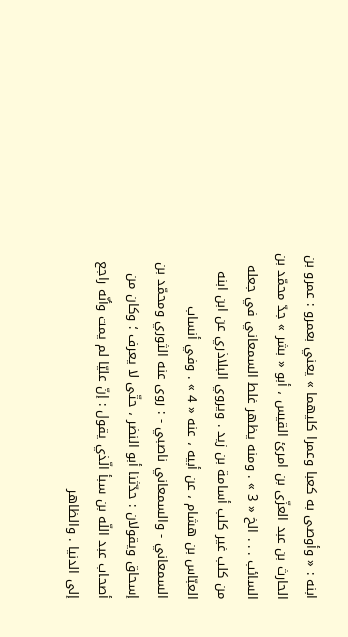ابنه : « وأوصى به كعبا وعمرا كليهما » يعني بعمرو : عمرو بن الحارث بن عبد العزّى بن امرئ القيس ، أبو « بشر » جدّ محمّد بن السائب . . . الخ « 3 » . ومنه يظهر غلط السمعاني في جعله من كلب غير كلب أسامة بن زيد . ويروي البلاذري عن ابن ابنه العبّاس بن هشام ، عن أبيه ، عنه « 4 » . وفي أنساب السمعاني - والسمعاني ناصبي - : روى عنه الثوري ومحمّد بن إسحاق ويقولان : حدّثنا أبو النضر ، حتّى لا يعرف ؛ وكان من أصحاب عبد اللّه بن سبأ الّذي يقول : إنّ عليّا لم يمت وأنّه راجع إلى الدنيا . والظاهر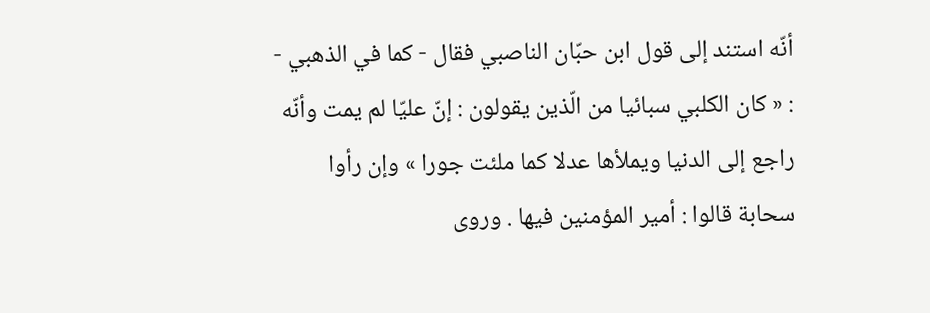أنّه استند إلى قول ابن حبّان الناصبي فقال - كما في الذهبي - : « كان الكلبي سبائيا من الّذين يقولون : إنّ عليّا لم يمت وأنّه راجع إلى الدنيا ويملأها عدلا كما ملئت جورا » وإن رأوا سحابة قالوا : أمير المؤمنين فيها . وروى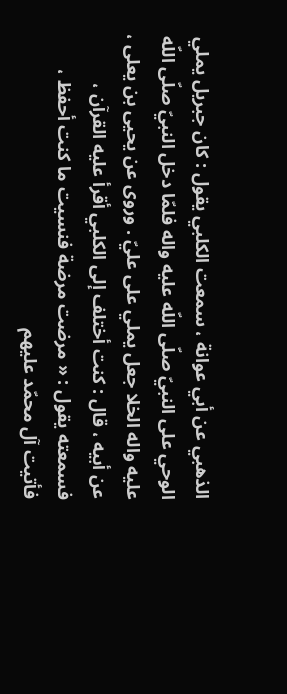الذهبي عن أبي عوانة ، سمعت الكلبي يقول : كان جبريل يملي الوحي على النبيّ صلّى اللّه عليه واله فلمّا دخل النبيّ صلّى اللّه عليه واله الخلا جعل يملي على عليّ . وروى عن يحيى بن يعلى ، عن أبيه ، قال : كنت أختلف إلى الكلبي أقرأ عليه القرآن ، فسمعته يقول : « مرضت مرضة فنسيت ما كنت أحفظ ، فأتيت آل محمّد عليهم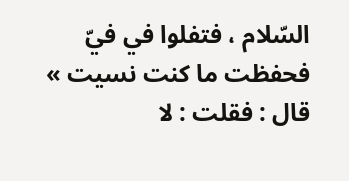السّلام ، فتفلوا في فيّ فحفظت ما كنت نسيت » قال : فقلت : لا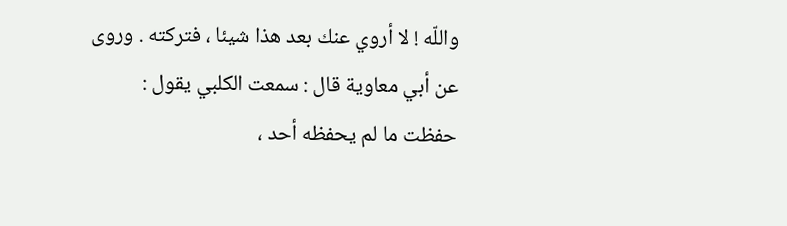واللّه ! لا أروي عنك بعد هذا شيئا ، فتركته . وروى عن أبي معاوية قال : سمعت الكلبي يقول : حفظت ما لم يحفظه أحد ،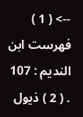--> ( 1 ) فهرست ابن النديم : 107 . ( 2 ) ذيول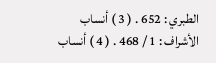الطبري : 652 . ( 3 ) أنساب الأشراف : 1 / 468 . ( 4 ) أنساب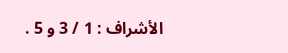الأشراف : 1 / 3 و 5 .